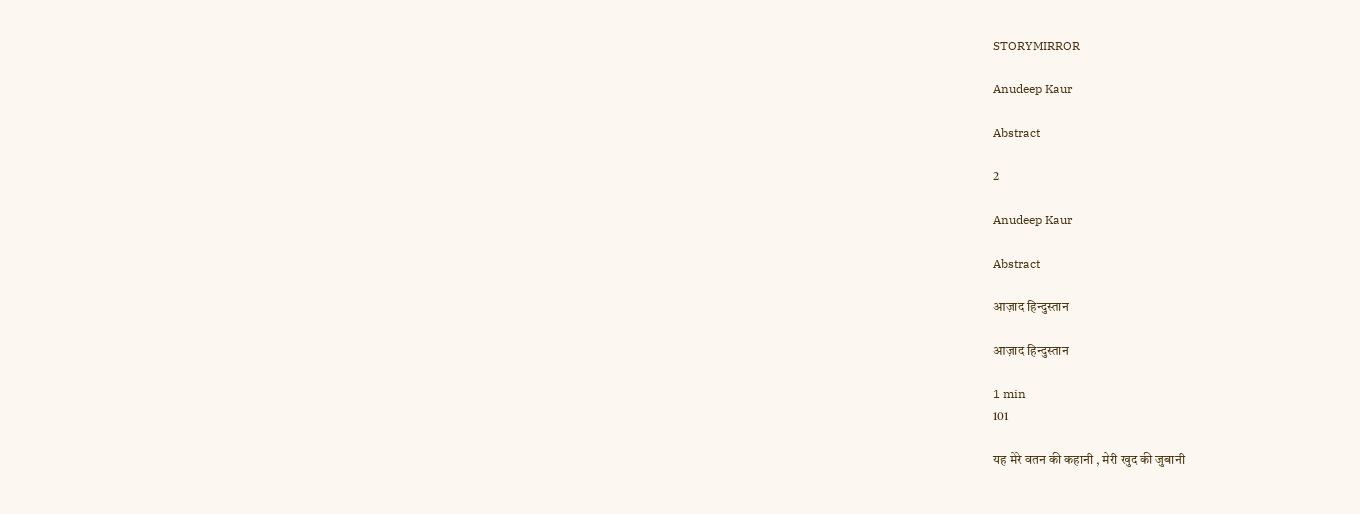STORYMIRROR

Anudeep Kaur

Abstract

2

Anudeep Kaur

Abstract

आज़ाद हिन्दुस्तान

आज़ाद हिन्दुस्तान

1 min
101

यह मेरे वतन की कहानी , मेरी खुद की जुबानी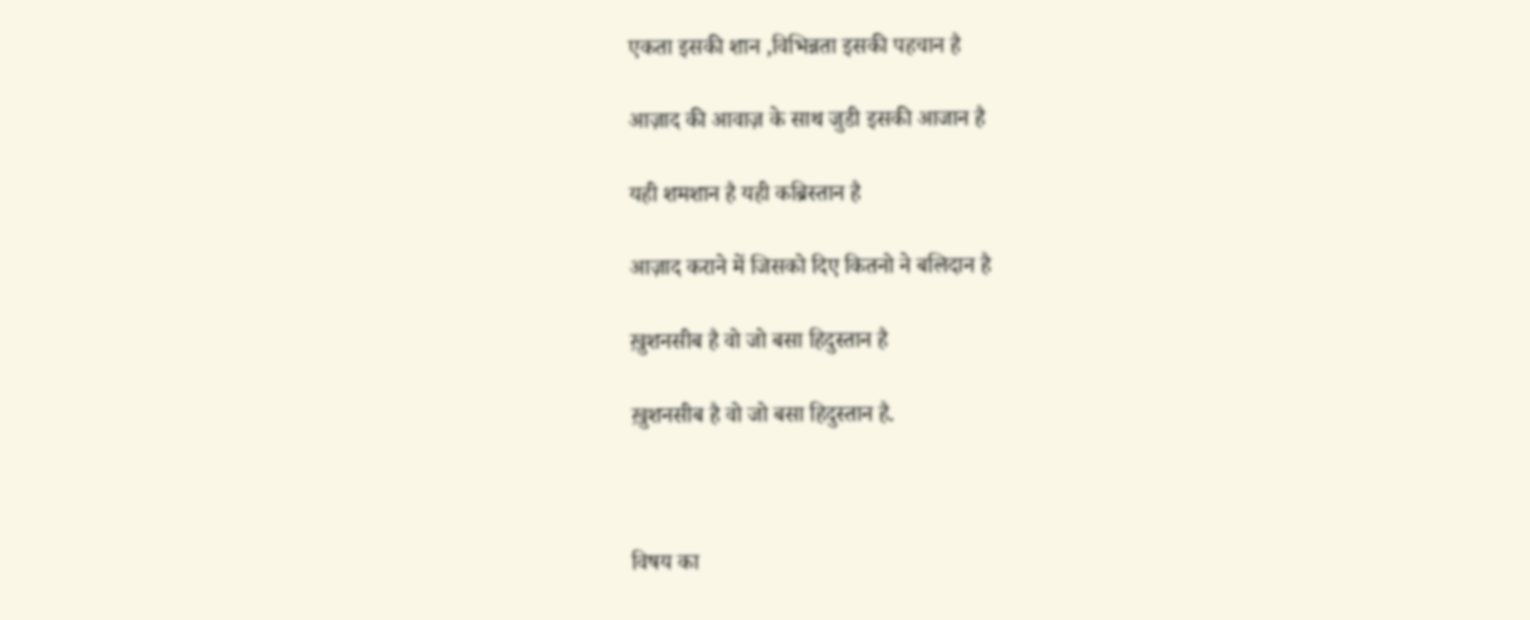एकता इसकी शान ,विभिन्नता इसकी पहचान है

आज़ाद की आवाज़ के साथ जुडी इसकी आजान है

यही शमशान है यही कब्रिस्तान है

आज़ाद कराने में जिसको दिए कितनो ने बलिदान है

ख़ुशनसीब है वो जो बसा हिदुस्तान है

ख़ुशनसीब है वो जो बसा हिदुस्तान है.



विषय का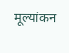मूल्यांकन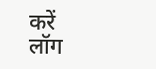करें
लॉग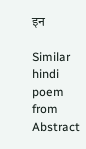इन

Similar hindi poem from Abstract